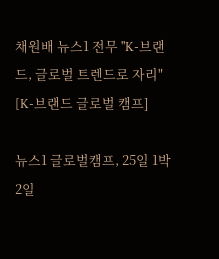채원배 뉴스1 전무 "K-브랜드, 글로벌 트렌드로 자리" [K-브랜드 글로벌 캠프]

뉴스1 글로벌캠프, 25일 1박2일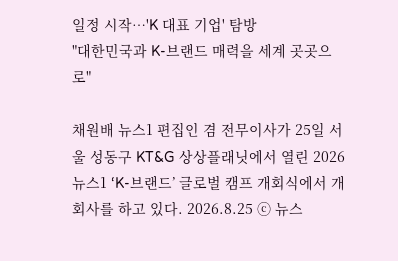일정 시작…'K 대표 기업' 탐방
"대한민국과 K-브랜드 매력을 세계 곳곳으로"

채원배 뉴스1 편집인 겸 전무이사가 25일 서울 성동구 KT&G 상상플래닛에서 열린 2026 뉴스1 ‘K-브랜드’ 글로벌 캠프 개회식에서 개회사를 하고 있다. 2026.8.25 ⓒ 뉴스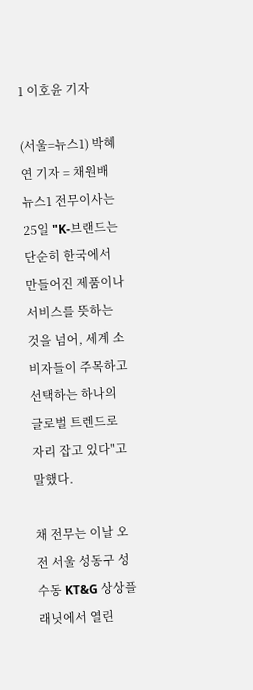1 이호윤 기자

(서울=뉴스1) 박혜연 기자 = 채원배 뉴스1 전무이사는 25일 "K-브랜드는 단순히 한국에서 만들어진 제품이나 서비스를 뜻하는 것을 넘어, 세계 소비자들이 주목하고 선택하는 하나의 글로벌 트렌드로 자리 잡고 있다"고 말했다.

채 전무는 이날 오전 서울 성동구 성수동 KT&G 상상플래닛에서 열린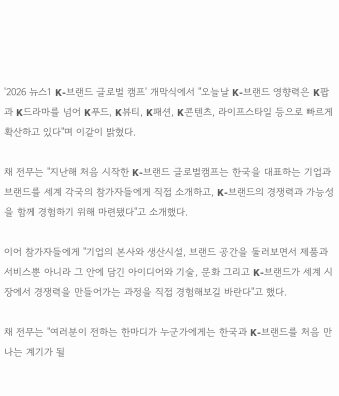'2026 뉴스1 K-브랜드 글로벌 캠프' 개막식에서 "오늘날 K-브랜드 영향력은 K팝과 K드라마를 넘어 K푸드, K뷰티, K패션, K콘텐츠, 라이프스타일 등으로 빠르게 확산하고 있다"며 이같이 밝혔다.

채 전무는 "지난해 처음 시작한 K-브랜드 글로벌캠프는 한국을 대표하는 기업과 브랜드를 세계 각국의 참가자들에게 직접 소개하고, K-브랜드의 경쟁력과 가능성을 함께 경험하기 위해 마련됐다"고 소개했다.

이어 참가자들에게 "기업의 본사와 생산시설, 브랜드 공간을 둘러보면서 제품과 서비스뿐 아니라 그 안에 담긴 아이디어와 기술, 문화 그리고 K-브랜드가 세계 시장에서 경쟁력을 만들어가는 과정을 직접 경험해보길 바란다"고 했다.

채 전무는 "여러분이 전하는 한마디가 누군가에게는 한국과 K-브랜드를 처음 만나는 계기가 될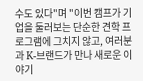수도 있다"며 "이번 캠프가 기업을 둘러보는 단순한 견학 프로그램에 그치지 않고, 여러분과 K-브랜드가 만나 새로운 이야기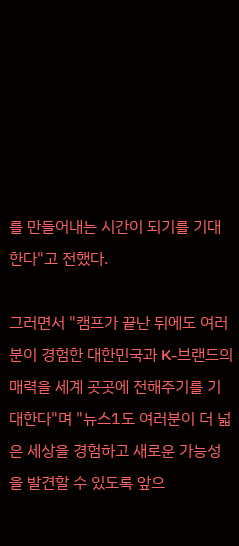를 만들어내는 시간이 되기를 기대한다"고 전했다.

그러면서 "캠프가 끝난 뒤에도 여러분이 경험한 대한민국과 K-브랜드의 매력을 세계 곳곳에 전해주기를 기대한다"며 "뉴스1도 여러분이 더 넓은 세상을 경험하고 새로운 가능성을 발견할 수 있도록 앞으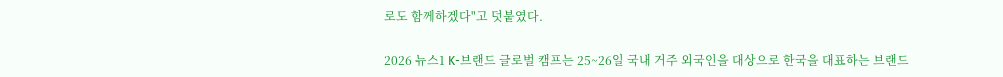로도 함께하겠다"고 덧붙였다.

2026 뉴스1 K-브랜드 글로벌 캠프는 25~26일 국내 거주 외국인을 대상으로 한국을 대표하는 브랜드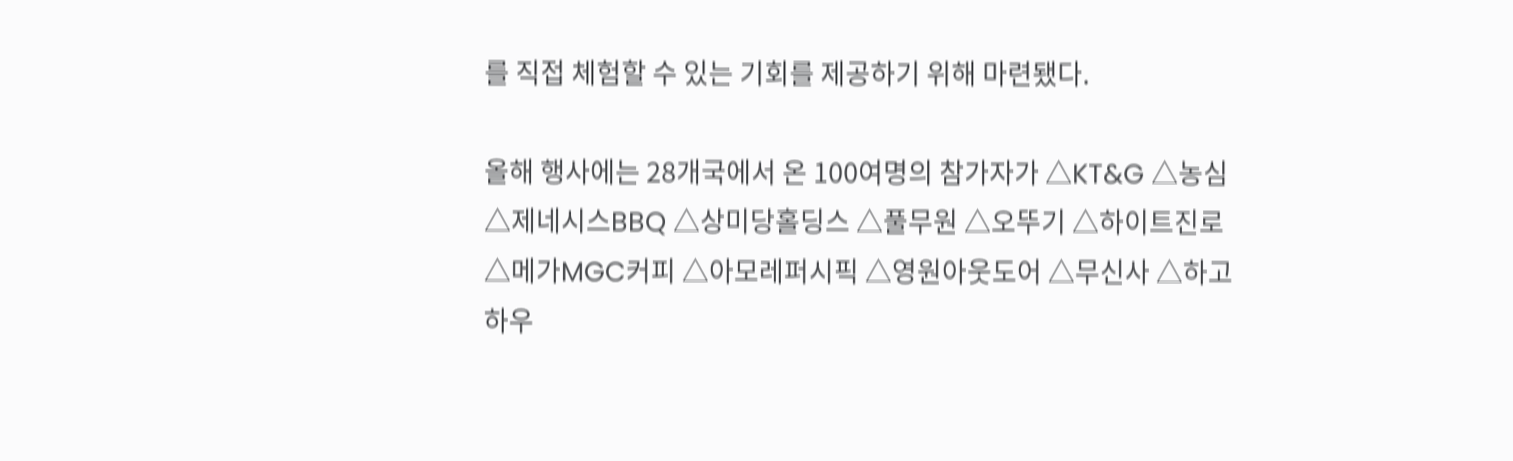를 직접 체험할 수 있는 기회를 제공하기 위해 마련됐다.

올해 행사에는 28개국에서 온 100여명의 참가자가 △KT&G △농심 △제네시스BBQ △상미당홀딩스 △풀무원 △오뚜기 △하이트진로 △메가MGC커피 △아모레퍼시픽 △영원아웃도어 △무신사 △하고하우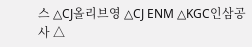스 △CJ올리브영 △CJ ENM △KGC인삼공사 △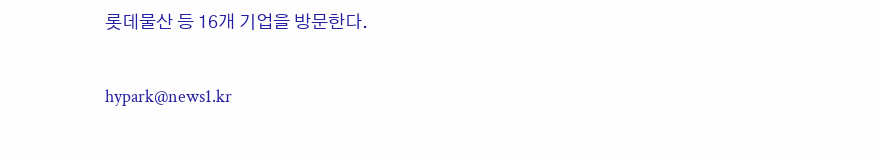롯데물산 등 16개 기업을 방문한다.

hypark@news1.kr